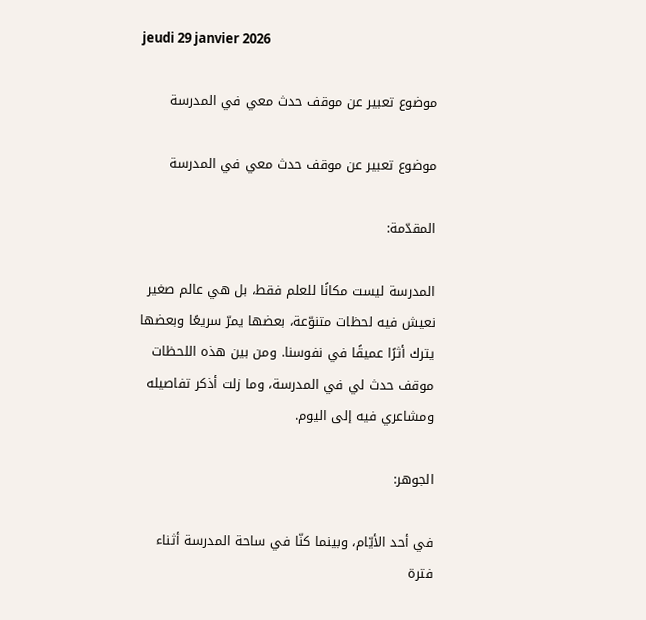jeudi 29 janvier 2026

موضوع تعبير عن موقف حدث معي في المدرسة

موضوع تعبير عن موقف حدث معي في المدرسة

المقدّمة:

المدرسة ليست مكانًا للعلم فقط، بل هي عالم صغير نعيش فيه لحظات متنوّعة، بعضها يمرّ سريعًا وبعضها يترك أثرًا عميقًا في نفوسنا. ومن بين هذه اللحظات موقف حدث لي في المدرسة، وما زلت أذكر تفاصيله ومشاعري فيه إلى اليوم.

الجوهر:

في أحد الأيّام، وبينما كنّا في ساحة المدرسة أثناء فترة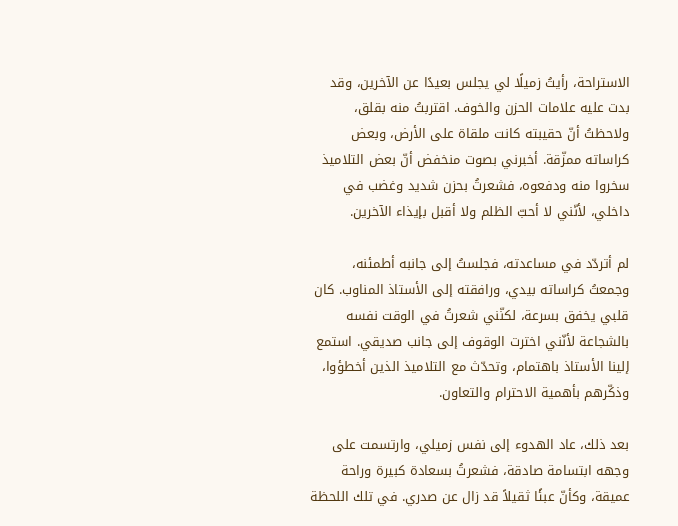الاستراحة، رأيتُ زميلًا لي يجلس بعيدًا عن الآخرين، وقد بدت عليه علامات الحزن والخوف. اقتربتُ منه بقلق، ولاحظتُ أنّ حقيبته كانت ملقاة على الأرض، وبعض كراساته ممزّقة. أخبرني بصوت منخفض أنّ بعض التلاميذ سخروا منه ودفعوه، فشعرتُ بحزن شديد وغضب في داخلي، لأنّني لا أحبّ الظلم ولا أقبل بإيذاء الآخرين.

لم أتردّد في مساعدته، فجلستُ إلى جانبه أطمئنه، وجمعتُ كراساته بيدي، ورافقته إلى الأستاذ المناوب. كان قلبي يخفق بسرعة، لكنّني شعرتُ في الوقت نفسه بالشجاعة لأنّني اخترت الوقوف إلى جانب صديقي. استمع إلينا الأستاذ باهتمام، وتحدّث مع التلاميذ الذين أخطؤوا، وذكّرهم بأهمية الاحترام والتعاون.

بعد ذلك، عاد الهدوء إلى نفس زميلي، وارتسمت على وجهه ابتسامة صادقة، فشعرتُ بسعادة كبيرة وراحة عميقة، وكأنّ عبئًا ثقيلاً قد زال عن صدري. في تلك اللحظة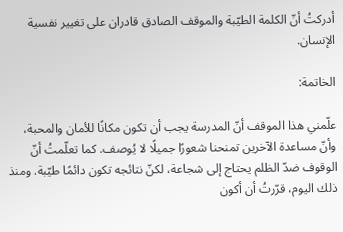أدركتُ أنّ الكلمة الطيّبة والموقف الصادق قادران على تغيير نفسية الإنسان.

الخاتمة:

علّمني هذا الموقف أنّ المدرسة يجب أن تكون مكانًا للأمان والمحبة، وأنّ مساعدة الآخرين تمنحنا شعورًا جميلًا لا يُوصف. كما تعلّمتُ أنّ الوقوف ضدّ الظلم يحتاج إلى شجاعة، لكنّ نتائجه تكون دائمًا طيّبة. ومنذ ذلك اليوم، قرّرتُ أن أكون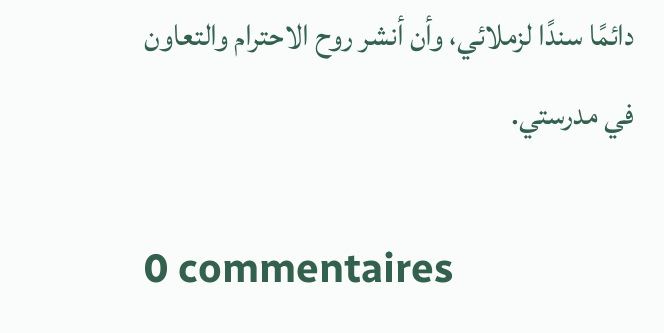دائمًا سندًا لزملائي، وأن أنشر روح الاحترام والتعاون في مدرستي.

0 commentaires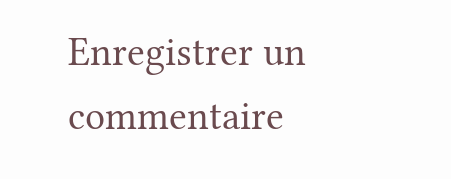Enregistrer un commentaire